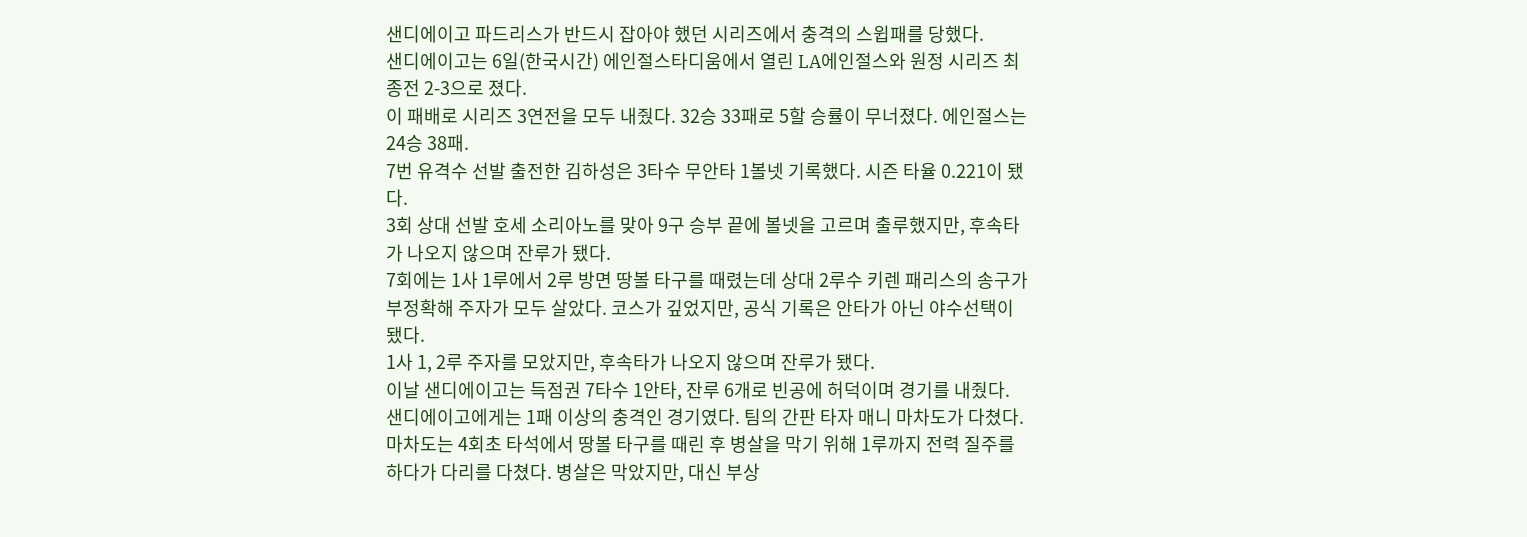샌디에이고 파드리스가 반드시 잡아야 했던 시리즈에서 충격의 스윕패를 당했다.
샌디에이고는 6일(한국시간) 에인절스타디움에서 열린 LA에인절스와 원정 시리즈 최종전 2-3으로 졌다.
이 패배로 시리즈 3연전을 모두 내줬다. 32승 33패로 5할 승률이 무너졌다. 에인절스는 24승 38패.
7번 유격수 선발 출전한 김하성은 3타수 무안타 1볼넷 기록했다. 시즌 타율 0.221이 됐다.
3회 상대 선발 호세 소리아노를 맞아 9구 승부 끝에 볼넷을 고르며 출루했지만, 후속타가 나오지 않으며 잔루가 됐다.
7회에는 1사 1루에서 2루 방면 땅볼 타구를 때렸는데 상대 2루수 키렌 패리스의 송구가 부정확해 주자가 모두 살았다. 코스가 깊었지만, 공식 기록은 안타가 아닌 야수선택이 됐다.
1사 1, 2루 주자를 모았지만, 후속타가 나오지 않으며 잔루가 됐다.
이날 샌디에이고는 득점권 7타수 1안타, 잔루 6개로 빈공에 허덕이며 경기를 내줬다.
샌디에이고에게는 1패 이상의 충격인 경기였다. 팀의 간판 타자 매니 마차도가 다쳤다.
마차도는 4회초 타석에서 땅볼 타구를 때린 후 병살을 막기 위해 1루까지 전력 질주를 하다가 다리를 다쳤다. 병살은 막았지만, 대신 부상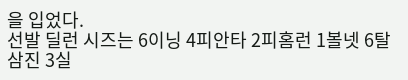을 입었다.
선발 딜런 시즈는 6이닝 4피안타 2피홈런 1볼넷 6탈삼진 3실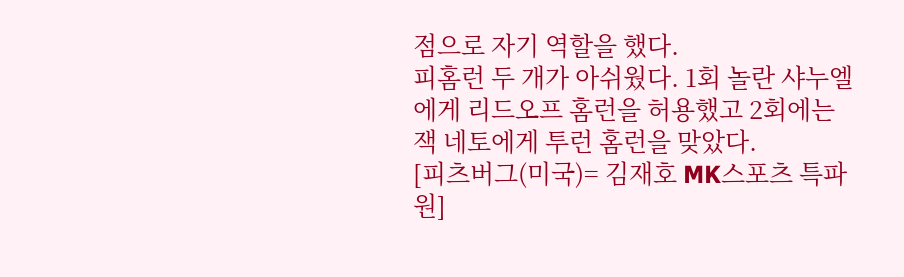점으로 자기 역할을 했다.
피홈런 두 개가 아쉬웠다. 1회 놀란 샤누엘에게 리드오프 홈런을 허용했고 2회에는 잭 네토에게 투런 홈런을 맞았다.
[피츠버그(미국)= 김재호 MK스포츠 특파원]